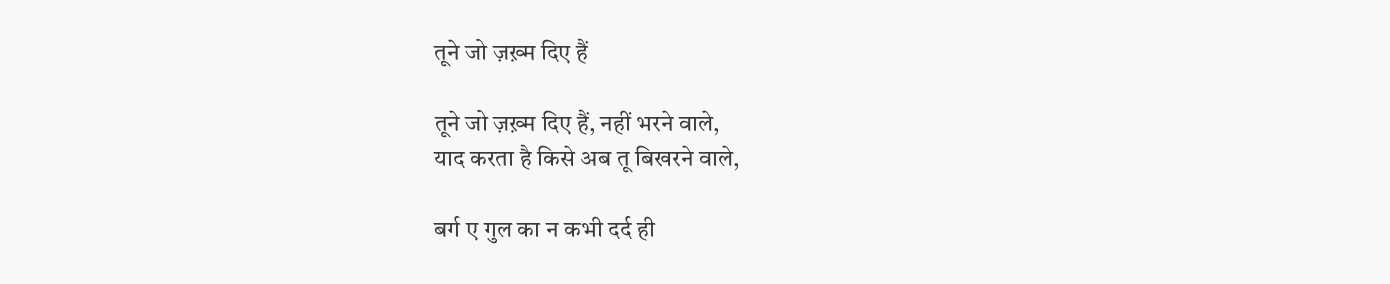तूने जो ज़ख़्म दिए हैं

तूने जो ज़ख़्म दिए हैं, नहीं भरने वाले,
याद करता है किसे अब तू बिखरने वाले,

बर्ग ए गुल का न कभी दर्द ही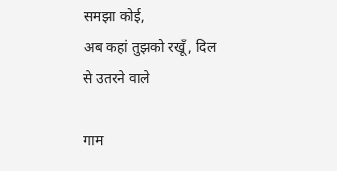समझा कोई,
अब कहां तुझको रखूँ, दिल से उतरने वाले

गाम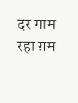दर गाम रहा ग़म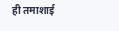ही तमाशाई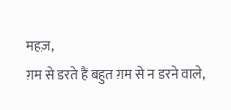महज़,
ग़म से डरते हैं बहुत ग़म से न डरने वाले,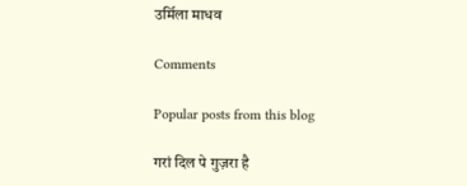उर्मिला माधव

Comments

Popular posts from this blog

गरां दिल पे गुज़रा है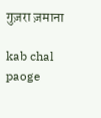गुज़रा ज़माना

kab chal paoge